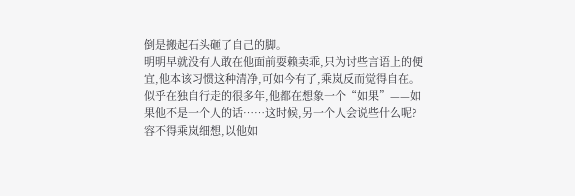倒是搬起石头砸了自己的脚。
明明早就没有人敢在他面前耍赖卖乖,只为讨些言语上的便宜,他本该习惯这种清净,可如今有了,乘岚反而觉得自在。
似乎在独自行走的很多年,他都在想象一个“如果”——如果他不是一个人的话……这时候,另一个人会说些什么呢?
容不得乘岚细想,以他如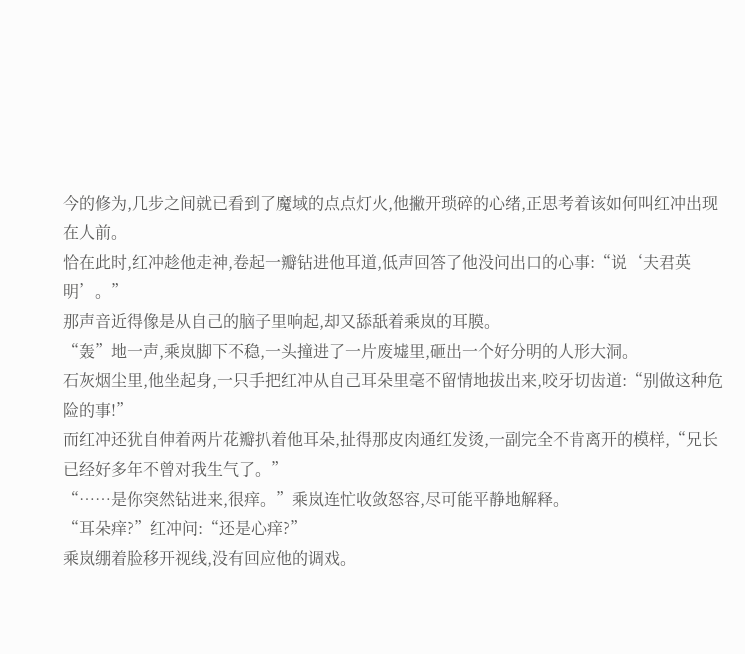今的修为,几步之间就已看到了魔域的点点灯火,他撇开琐碎的心绪,正思考着该如何叫红冲出现在人前。
恰在此时,红冲趁他走神,卷起一瓣钻进他耳道,低声回答了他没问出口的心事:“说‘夫君英明’。”
那声音近得像是从自己的脑子里响起,却又舔舐着乘岚的耳膜。
“轰”地一声,乘岚脚下不稳,一头撞进了一片废墟里,砸出一个好分明的人形大洞。
石灰烟尘里,他坐起身,一只手把红冲从自己耳朵里毫不留情地拔出来,咬牙切齿道:“别做这种危险的事!”
而红冲还犹自伸着两片花瓣扒着他耳朵,扯得那皮肉通红发烫,一副完全不肯离开的模样,“兄长已经好多年不曾对我生气了。”
“……是你突然钻进来,很痒。”乘岚连忙收敛怒容,尽可能平静地解释。
“耳朵痒?”红冲问:“还是心痒?”
乘岚绷着脸移开视线,没有回应他的调戏。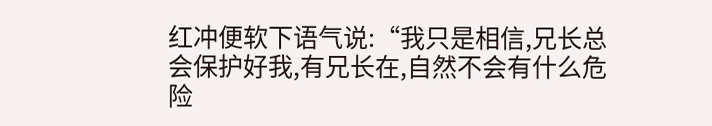红冲便软下语气说:“我只是相信,兄长总会保护好我,有兄长在,自然不会有什么危险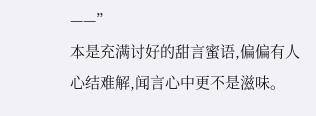——”
本是充满讨好的甜言蜜语,偏偏有人心结难解,闻言心中更不是滋味。